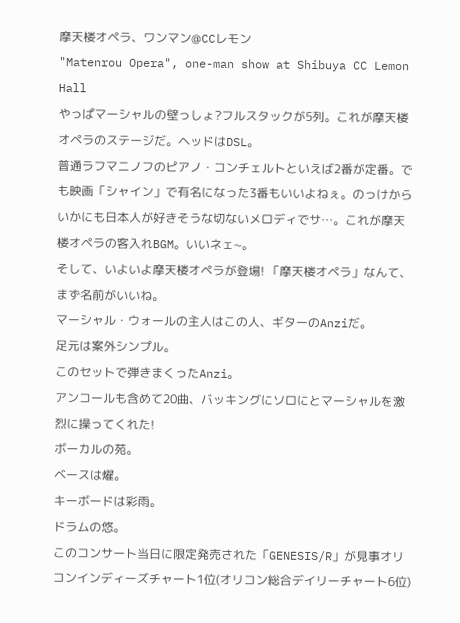摩天楼オペラ、ワンマン@CCレモン
"Matenrou Opera", one-man show at Shibuya CC Lemon Hall
やっぱマーシャルの壁っしょ?フルスタックが5列。これが摩天楼オペラのステージだ。ヘッドはDSL。
普通ラフマニノフのピアノ・コンチェルトといえば2番が定番。でも映画「シャイン」で有名になった3番もいいよねぇ。のっけからいかにも日本人が好きそうな切ないメロディでサ…。これが摩天楼オペラの客入れBGM。いいネェ~。
そして、いよいよ摩天楼オペラが登場! 「摩天楼オペラ」なんて、まず名前がいいね。
マーシャル・ウォールの主人はこの人、ギターのAnziだ。
足元は案外シンプル。
このセットで弾きまくったAnzi。
アンコールも含めて20曲、バッキングにソロにとマーシャルを激烈に操ってくれた!
ボーカルの苑。
ベースは燿。
キーボードは彩雨。
ドラムの悠。
このコンサート当日に限定発売された「GENESIS/R」が見事オリコンインディーズチャート1位(オリコン総合デイリーチャート6位)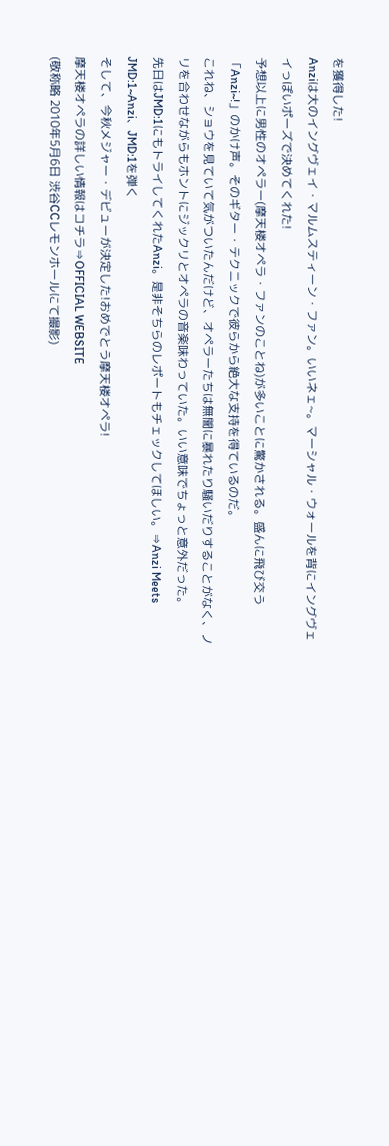を獲得した!
Anziは大のイングヴェイ・マルムスティーン・ファン。いいネェ~。マーシャル・ウォールを背にイングヴェイっぽいポーズで決めてくれた!
予想以上に男性のオペラー(摩天楼オペラ・ファンのことね)が多いことに驚かされる。盛んに飛び交う「Anzi~!」のかけ声。そのギター・テクニックで彼らから絶大な支持を得ているのだ。
これね、ショウを見ていて気がついたんだけど、オペラーたちは無闇に暴れたり騒いだりすることがなく、ノリを合わせながらもホントにジックリとオペラの音楽味わっていた。いい意味でちょっと意外だった。
先日はJMD:1にもトライしてくれたAnzi。是非そちらのレポートもチェックしてほしい。⇒Anzi Meets JMD:1~Anzi、JMD:1を弾く
そして、今秋メジャー・デビューが決定した!おめでとう摩天楼オペラ!
摩天楼オペラの詳しい情報はコチラ⇒OFFICIAL WEBSITE
(敬称略 2010年5月6日 渋谷CCレモンホールにて撮影)